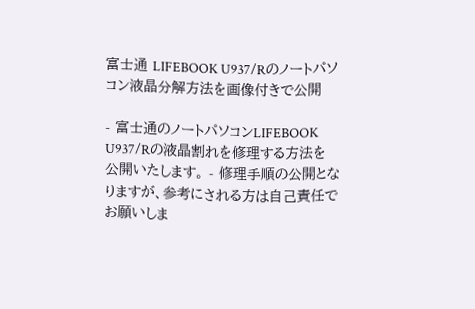富士通 LIFEBOOK U937/Rのノートパソコン液晶分解方法を画像付きで公開

- 富士通のノートパソコンLIFEBOOK U937/Rの液晶割れを修理する方法を
公開いたします。 - 修理手順の公開となりますが、参考にされる方は自己責任でお願いしま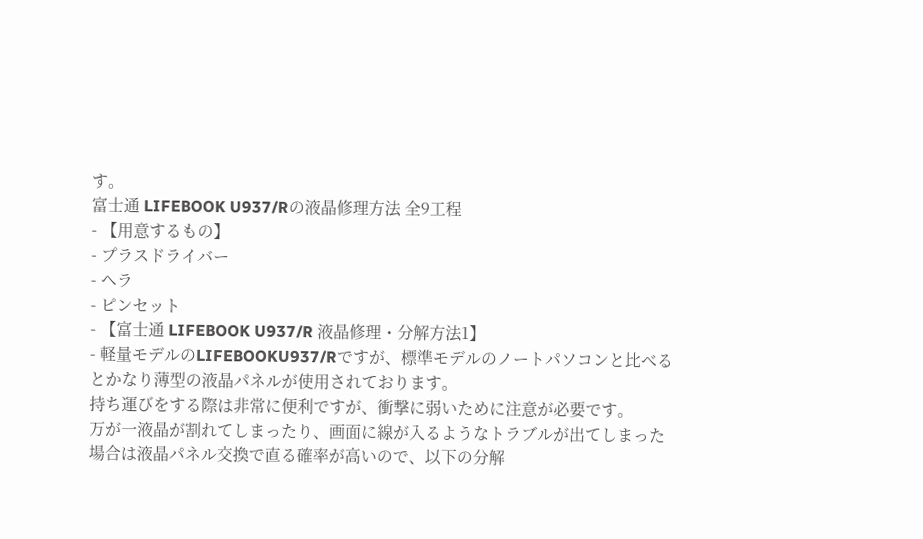す。
富士通 LIFEBOOK U937/Rの液晶修理方法 全9工程
- 【用意するもの】
- プラスドライバー
- ヘラ
- ピンセット
- 【富士通 LIFEBOOK U937/R 液晶修理・分解方法1】
- 軽量モデルのLIFEBOOKU937/Rですが、標準モデルのノートパソコンと比べるとかなり薄型の液晶パネルが使用されております。
持ち運びをする際は非常に便利ですが、衝撃に弱いために注意が必要です。
万が一液晶が割れてしまったり、画面に線が入るようなトラブルが出てしまった場合は液晶パネル交換で直る確率が高いので、以下の分解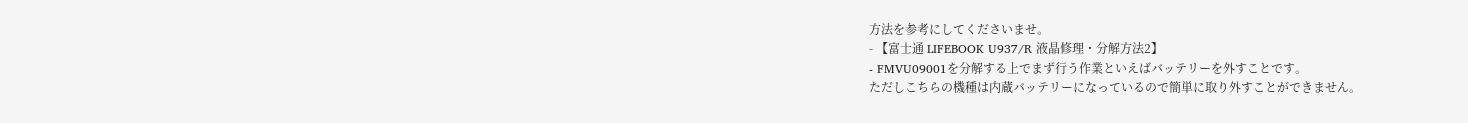方法を参考にしてくださいませ。
- 【富士通 LIFEBOOK U937/R 液晶修理・分解方法2】
- FMVU09001を分解する上でまず行う作業といえばバッテリーを外すことです。
ただしこちらの機種は内蔵バッテリーになっているので簡単に取り外すことができません。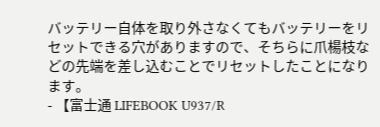バッテリー自体を取り外さなくてもバッテリーをリセットできる穴がありますので、そちらに爪楊枝などの先端を差し込むことでリセットしたことになります。
- 【富士通 LIFEBOOK U937/R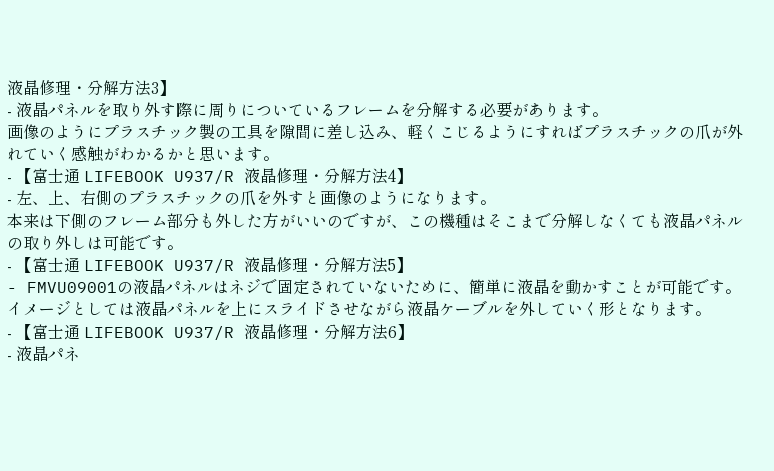液晶修理・分解方法3】
- 液晶パネルを取り外す際に周りについているフレームを分解する必要があります。
画像のようにプラスチック製の工具を隙間に差し込み、軽くこじるようにすればプラスチックの爪が外れていく感触がわかるかと思います。
- 【富士通 LIFEBOOK U937/R 液晶修理・分解方法4】
- 左、上、右側のプラスチックの爪を外すと画像のようになります。
本来は下側のフレーム部分も外した方がいいのですが、この機種はそこまで分解しなくても液晶パネルの取り外しは可能です。
- 【富士通 LIFEBOOK U937/R 液晶修理・分解方法5】
- FMVU09001の液晶パネルはネジで固定されていないために、簡単に液晶を動かすことが可能です。
イメージとしては液晶パネルを上にスライドさせながら液晶ケーブルを外していく形となります。
- 【富士通 LIFEBOOK U937/R 液晶修理・分解方法6】
- 液晶パネ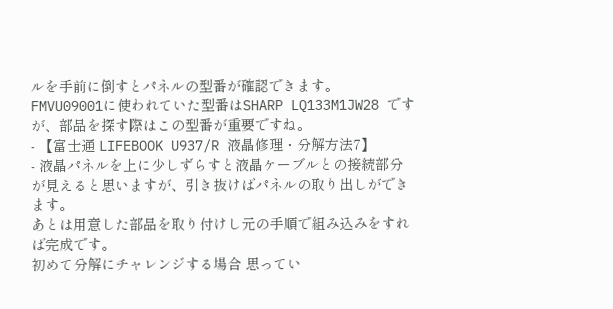ルを手前に倒すとパネルの型番が確認できます。
FMVU09001に使われていた型番はSHARP LQ133M1JW28 ですが、部品を探す際はこの型番が重要ですね。
- 【富士通 LIFEBOOK U937/R 液晶修理・分解方法7】
- 液晶パネルを上に少しずらすと液晶ケーブルとの接続部分が見えると思いますが、引き抜けばパネルの取り出しができます。
あとは用意した部品を取り付けし元の手順で組み込みをすれば完成です。
初めて分解にチャレンジする場合 思ってい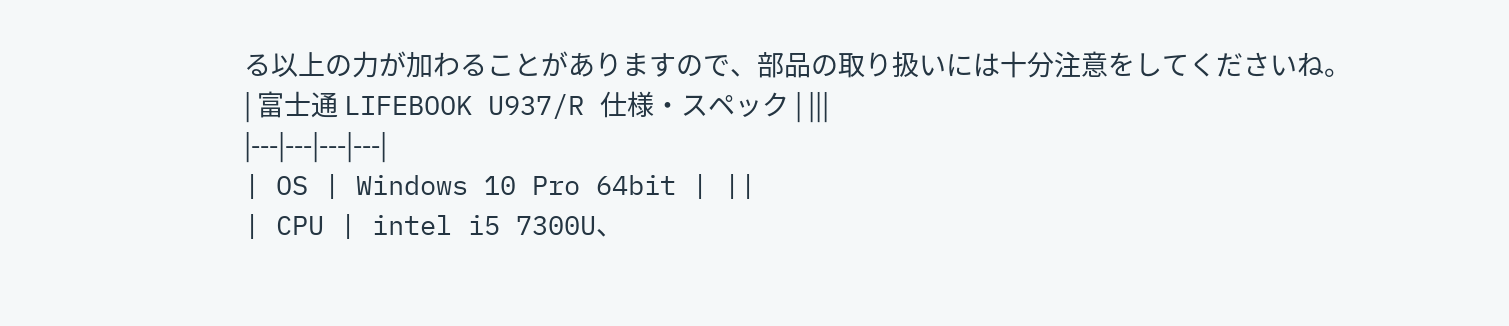る以上の力が加わることがありますので、部品の取り扱いには十分注意をしてくださいね。
| 富士通 LIFEBOOK U937/R 仕様・スペック | |||
|---|---|---|---|
| OS | Windows 10 Pro 64bit | ||
| CPU | intel i5 7300U、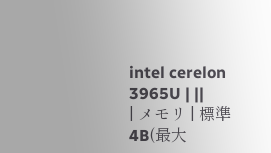intel cerelon 3965U | ||
| メモリ | 標準4B(最大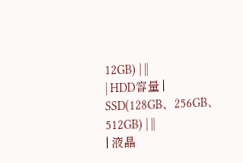12GB) | ||
| HDD容量 | SSD(128GB、256GB、512GB) | ||
| 液晶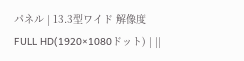パネル | 13.3型ワイド 解像度 FULL HD(1920×1080ドット) | ||